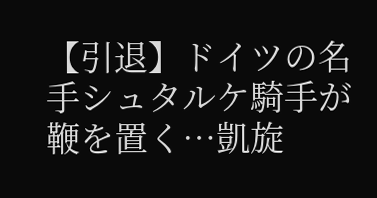【引退】ドイツの名手シュタルケ騎手が鞭を置く…凱旋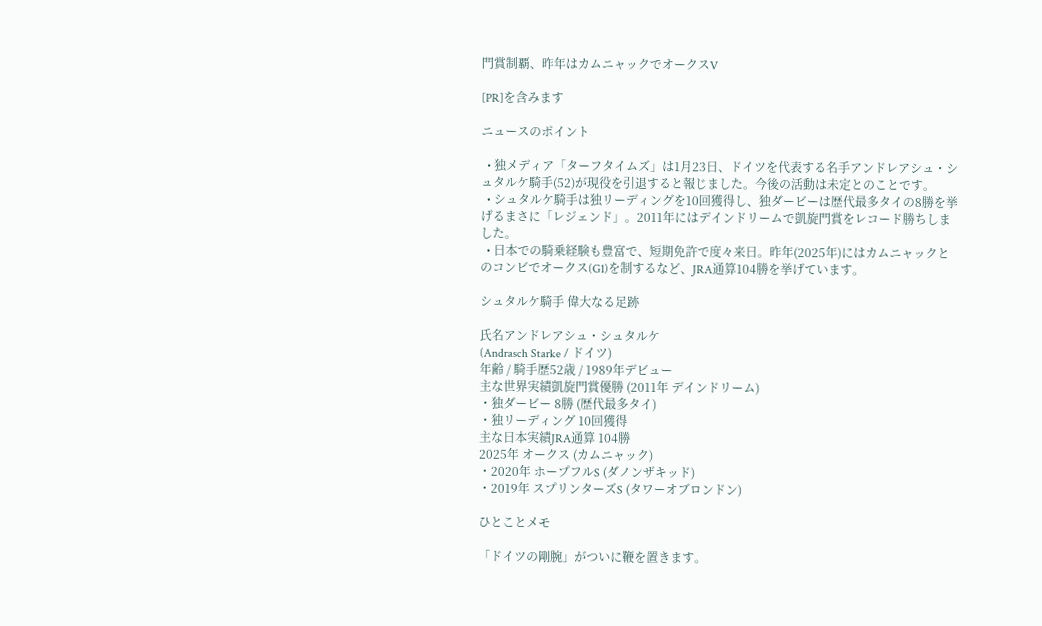門賞制覇、昨年はカムニャックでオークスV

[PR]を含みます

ニュースのポイント

  • 独メディア「ターフタイムズ」は1月23日、ドイツを代表する名手アンドレアシュ・シュタルケ騎手(52)が現役を引退すると報じました。今後の活動は未定とのことです。
  • シュタルケ騎手は独リーディングを10回獲得し、独ダービーは歴代最多タイの8勝を挙げるまさに「レジェンド」。2011年にはデインドリームで凱旋門賞をレコード勝ちしました。
  • 日本での騎乗経験も豊富で、短期免許で度々来日。昨年(2025年)にはカムニャックとのコンビでオークス(G1)を制するなど、JRA通算104勝を挙げています。

シュタルケ騎手 偉大なる足跡

氏名アンドレアシュ・シュタルケ
(Andrasch Starke / ドイツ)
年齢 / 騎手歴52歳 / 1989年デビュー
主な世界実績凱旋門賞優勝 (2011年 デインドリーム)
・独ダービー 8勝 (歴代最多タイ)
・独リーディング 10回獲得
主な日本実績JRA通算 104勝
2025年 オークス (カムニャック)
・2020年 ホープフルS (ダノンザキッド)
・2019年 スプリンターズS (タワーオブロンドン)

ひとことメモ

「ドイツの剛腕」がついに鞭を置きます。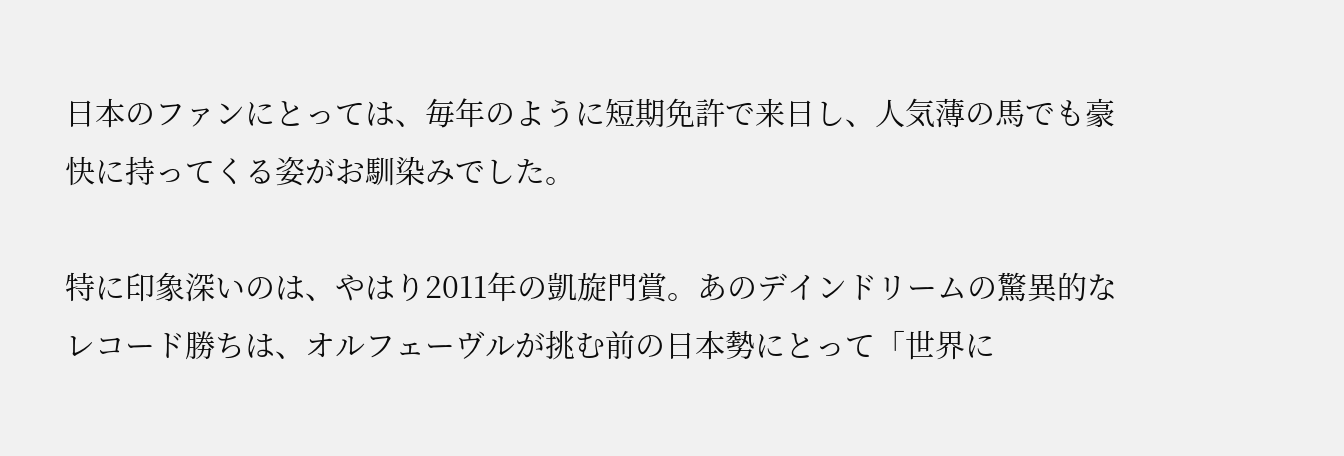日本のファンにとっては、毎年のように短期免許で来日し、人気薄の馬でも豪快に持ってくる姿がお馴染みでした。

特に印象深いのは、やはり2011年の凱旋門賞。あのデインドリームの驚異的なレコード勝ちは、オルフェーヴルが挑む前の日本勢にとって「世界に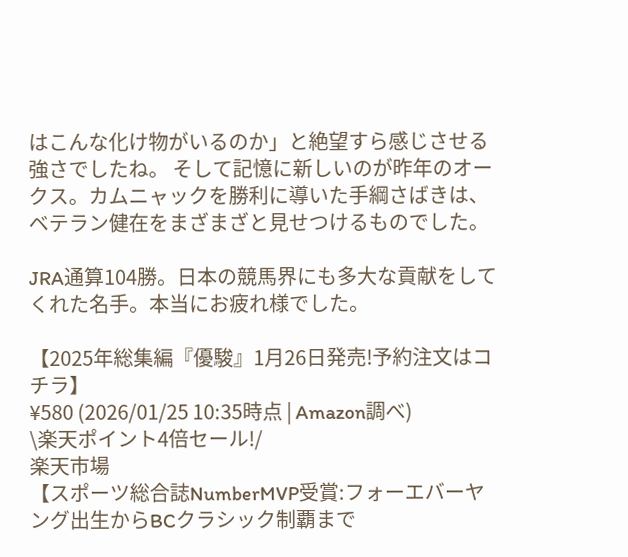はこんな化け物がいるのか」と絶望すら感じさせる強さでしたね。 そして記憶に新しいのが昨年のオークス。カムニャックを勝利に導いた手綱さばきは、ベテラン健在をまざまざと見せつけるものでした。

JRA通算104勝。日本の競馬界にも多大な貢献をしてくれた名手。本当にお疲れ様でした。

【2025年総集編『優駿』1月26日発売!予約注文はコチラ】
¥580 (2026/01/25 10:35時点 | Amazon調べ)
\楽天ポイント4倍セール!/
楽天市場
【スポーツ総合誌NumberMVP受賞:フォーエバーヤング出生からBCクラシック制覇まで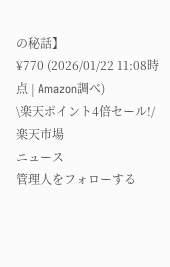の秘話】
¥770 (2026/01/22 11:08時点 | Amazon調べ)
\楽天ポイント4倍セール!/
楽天市場
ニュース
管理人をフォローする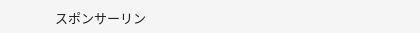スポンサーリン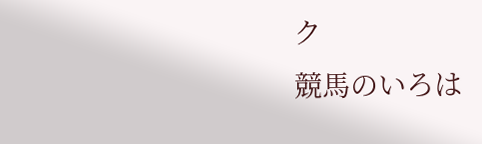ク
競馬のいろは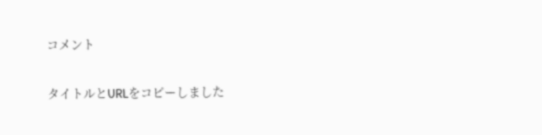コメント

タイトルとURLをコピーしました